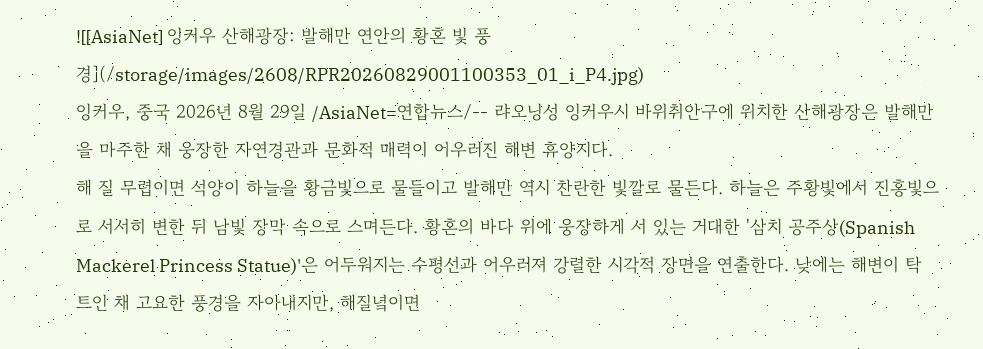![[AsiaNet] 잉커우 산해광장: 발해만 연안의 황혼 빛 풍경](/storage/images/2608/RPR20260829001100353_01_i_P4.jpg)
잉커우, 중국 2026년 8월 29일 /AsiaNet=연합뉴스/-- 랴오닝성 잉커우시 바위취안구에 위치한 산해광장은 발해만을 마주한 채 웅장한 자연경관과 문화적 매력이 어우러진 해변 휴양지다.
해 질 무렵이면 석양이 하늘을 황금빛으로 물들이고 발해만 역시 찬란한 빛깔로 물든다. 하늘은 주황빛에서 진홍빛으로 서서히 변한 뒤 남빛 장막 속으로 스며든다. 황혼의 바다 위에 웅장하게 서 있는 거대한 '삼치 공주상(Spanish Mackerel Princess Statue)'은 어두워지는 수평선과 어우러져 강렬한 시각적 장면을 연출한다. 낮에는 해변이 탁 트인 채 고요한 풍경을 자아내지만, 해질녘이면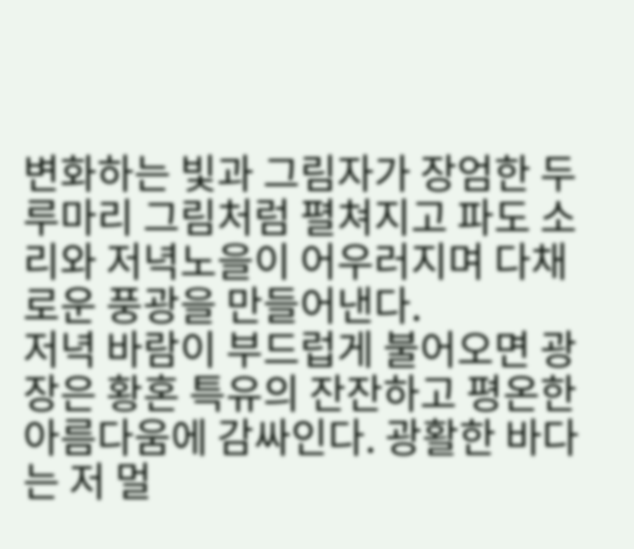변화하는 빛과 그림자가 장엄한 두루마리 그림처럼 펼쳐지고 파도 소리와 저녁노을이 어우러지며 다채로운 풍광을 만들어낸다.
저녁 바람이 부드럽게 불어오면 광장은 황혼 특유의 잔잔하고 평온한 아름다움에 감싸인다. 광활한 바다는 저 멀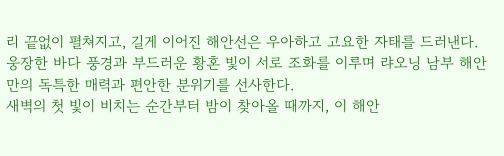리 끝없이 펼쳐지고, 길게 이어진 해안선은 우아하고 고요한 자태를 드러낸다. 웅장한 바다 풍경과 부드러운 황혼 빛이 서로 조화를 이루며 랴오닝 남부 해안만의 독특한 매력과 편안한 분위기를 선사한다.
새벽의 첫 빛이 비치는 순간부터 밤이 찾아올 때까지, 이 해안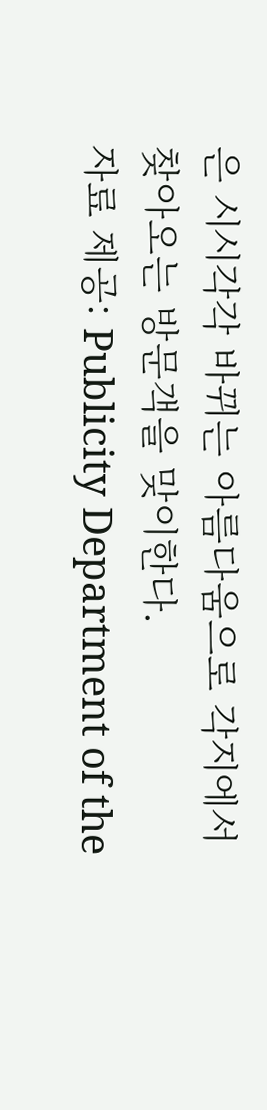은 시시각각 바뀌는 아름다움으로 각지에서 찾아오는 방문객을 맞이한다.
자료 제공: Publicity Department of the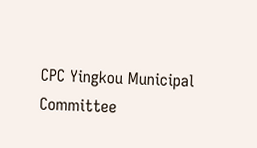CPC Yingkou Municipal Committee